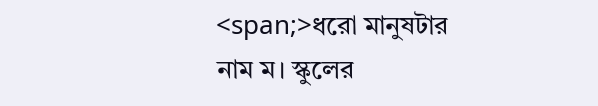<span;>ধরো মানুষটার নাম ম। স্কুলের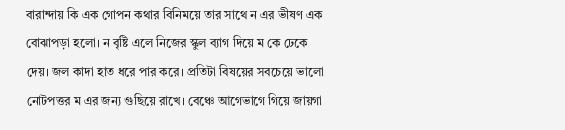বারান্দায় কি এক গোপন কথার বিনিময়ে তার সাথে ন এর ভীষণ এক বোঝাপড়া হলো। ন বৃষ্টি এলে নিজের স্কুল ব্যাগ দিয়ে ম কে ঢেকে দেয়। জল কাদা হাত ধরে পার করে। প্রতিটা বিষয়ের সবচেয়ে ভালো নোটপত্তর ম এর জন্য গুছিয়ে রাখে। বেঞ্চে আগেভাগে গিয়ে জায়গা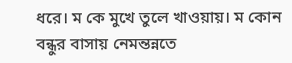ধরে। ম কে মুখে তুলে খাওয়ায়। ম কোন বন্ধুর বাসায় নেমন্তন্নতে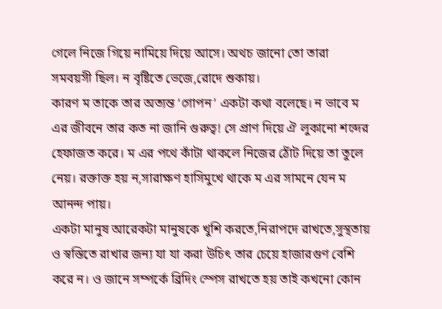গেলে নিজে গিয়ে নামিয়ে দিয়ে আসে। অথচ জানো তো তারা সমবয়সী ছিল। ন বৃষ্টিতে ভেজে,রোদে শুকায়।
কারণ ম তাকে তার অত্যন্ত ‘গোপন’ একটা কথা বলেছে। ন ভাবে ম এর জীবনে তার কত না জানি গুরুত্ব! সে প্রাণ দিয়ে ঐ লুকানো শব্দের হেফাজত করে। ম এর পথে কাঁটা থাকলে নিজের ঠোঁট দিয়ে তা তুলে নেয়। রক্তাক্ত হয় ন,সারাক্ষণ হাসিমুখে থাকে ম এর সামনে যেন ম আনন্দ পায়।
একটা মানুষ আরেকটা মানুষকে খুশি করতে,নিরাপদে রাখতে,সুস্থতায় ও স্বস্তিতে রাখার জন্য যা যা করা উচিৎ তার চেয়ে হাজারগুণ বেশি করে ন। ও জানে সম্পর্কে ব্রিদিং স্পেস রাখতে হয় তাই কখনো কোন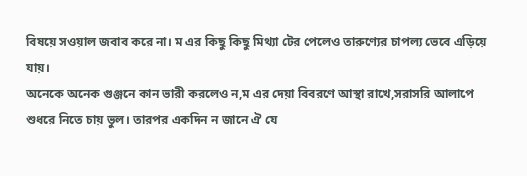বিষয়ে সওয়াল জবাব করে না। ম এর কিছু কিছু মিথ্যা টের পেলেও তারুণ্যের চাপল্য ভেবে এড়িয়ে যায়।
অনেকে অনেক গুঞ্জনে কান ভারী করলেও ন,ম এর দেয়া বিবরণে আস্থা রাখে,সরাসরি আলাপে শুধরে নিতে চায় ভুল। তারপর একদিন ন জানে ঐ যে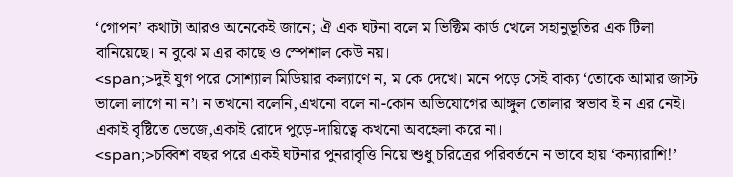‘গোপন’ কথাটা আরও অনেকেই জানে; ঐ এক ঘটনা বলে ম ভিক্টিম কার্ড খেলে সহানুভূতির এক টিলা বানিয়েছে। ন বুঝে ম এর কাছে ও স্পেশাল কেউ নয়।
<span;>দুই যুগ পরে সোশ্যাল মিডিয়ার কল্যাণে ন, ম কে দেখে। মনে পড়ে সেই বাক্য ‘তোকে আমার জাস্ট ভালো লাগে না ন’। ন তখনো বলেনি,এখনো বলে না-কোন অভিযোগের আঙ্গুল তোলার স্বভাব ই ন এর নেই। একাই বৃষ্টিতে ভেজে,একাই রোদে পুড়ে-দায়িত্বে কখনো অবহেলা করে না।
<span;>চব্বিশ বছর পরে একই ঘটনার পুনরাবৃত্তি নিয়ে শুধু চরিত্রের পরিবর্তনে ন ভাবে হায় ‘কন্যারাশি!’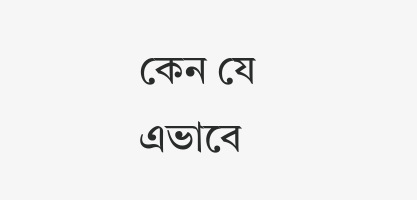কেন যে এভাবে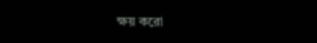ক্ষয় করো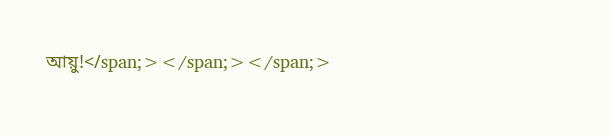আয়ু!</span;></span;></span;>